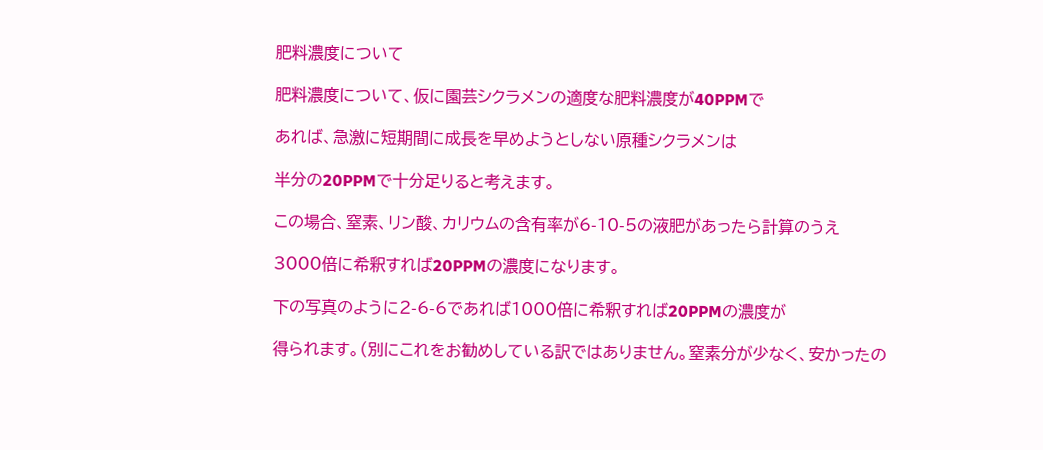肥料濃度について

肥料濃度について、仮に園芸シクラメンの適度な肥料濃度が40PPMで

あれば、急激に短期間に成長を早めようとしない原種シクラメンは

半分の20PPMで十分足りると考えます。

この場合、窒素、リン酸、カリウムの含有率が6-10-5の液肥があったら計算のうえ

3000倍に希釈すれば20PPMの濃度になります。

下の写真のように2-6-6であれば1000倍に希釈すれば20PPMの濃度が

得られます。(別にこれをお勧めしている訳ではありません。窒素分が少なく、安かったの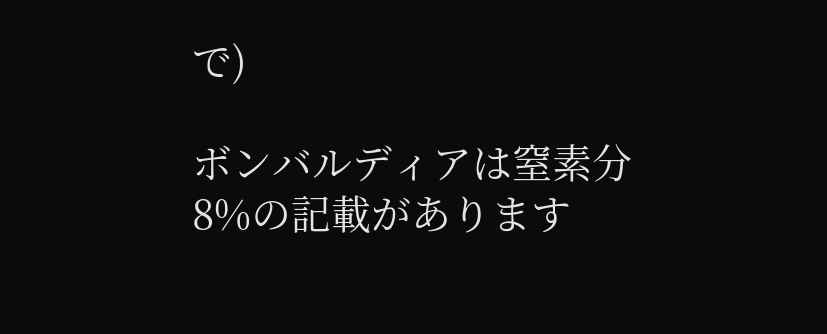で)

ボンバルディアは窒素分8%の記載があります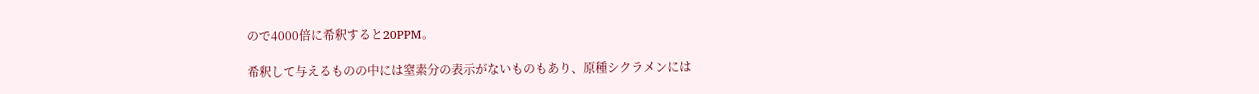ので4000倍に希釈すると20PPM。

希釈して与えるものの中には窒素分の表示がないものもあり、原種シクラメンには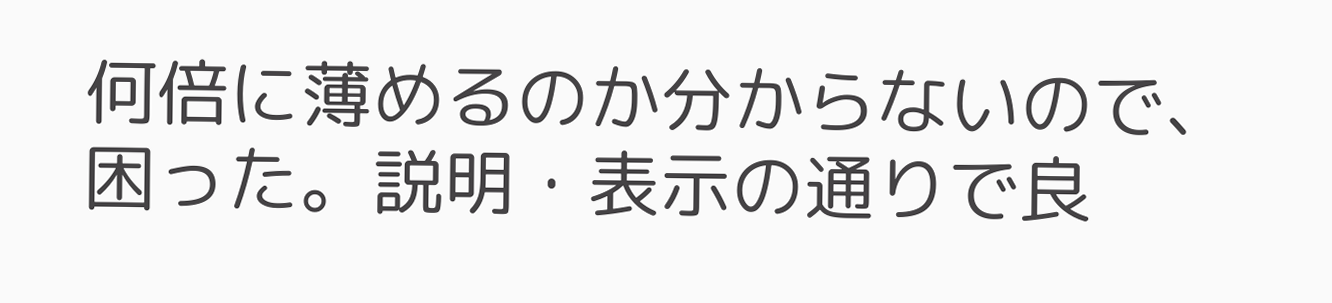何倍に薄めるのか分からないので、困った。説明・表示の通りで良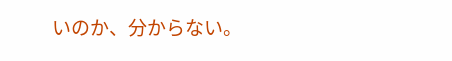いのか、分からない。